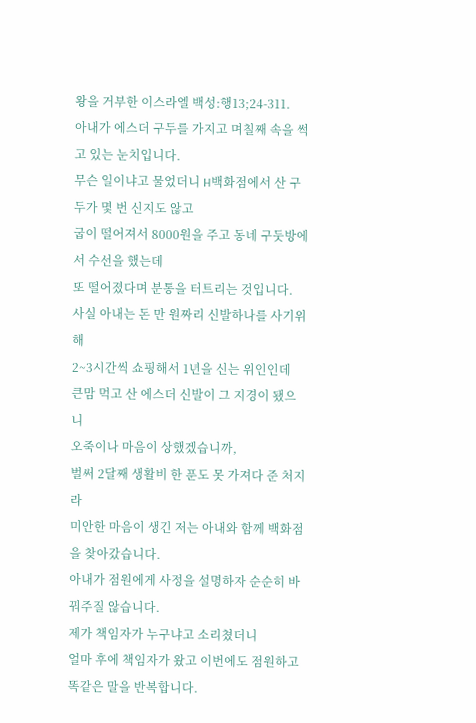왕을 거부한 이스라엘 백성:행13;24-311.
아내가 에스더 구두를 가지고 며칠째 속을 썩고 있는 눈치입니다.
무슨 일이냐고 물었더니 H백화점에서 산 구두가 몇 번 신지도 않고
굽이 떨어져서 8000원을 주고 동네 구둣방에서 수선을 했는데
또 떨어졌다며 분통을 터트리는 것입니다.
사실 아내는 돈 만 원짜리 신발하나를 사기위해
2~3시간씩 쇼핑해서 1년을 신는 위인인데
큰맘 먹고 산 에스더 신발이 그 지경이 됐으니
오죽이나 마음이 상했겠습니까,
벌써 2달째 생활비 한 푼도 못 가져다 준 처지라
미안한 마음이 생긴 저는 아내와 함께 백화점을 찾아갔습니다.
아내가 점원에게 사정을 설명하자 순순히 바꿔주질 않습니다.
제가 책임자가 누구냐고 소리쳤더니
얼마 후에 책임자가 왔고 이번에도 점원하고 똑같은 말을 반복합니다.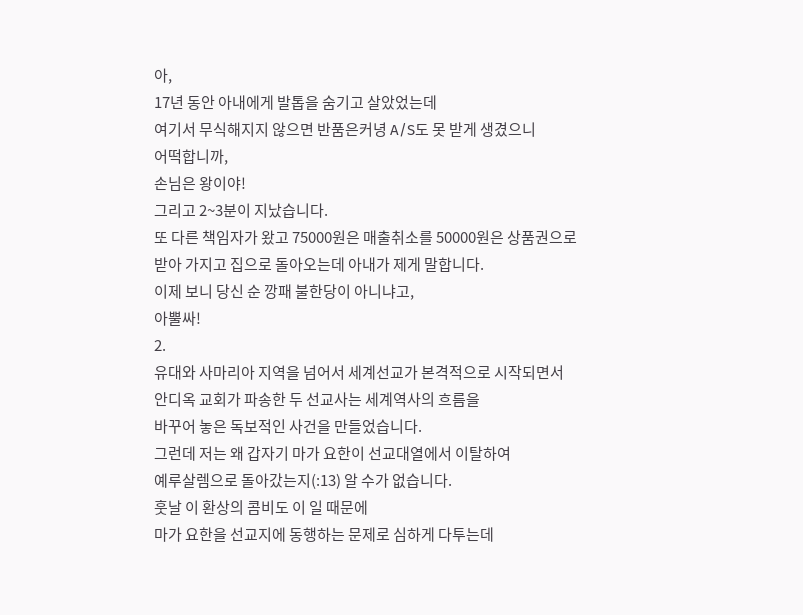아,
17년 동안 아내에게 발톱을 숨기고 살았었는데
여기서 무식해지지 않으면 반품은커녕 A/S도 못 받게 생겼으니
어떡합니까,
손님은 왕이야!
그리고 2~3분이 지났습니다.
또 다른 책임자가 왔고 75000원은 매출취소를 50000원은 상품권으로
받아 가지고 집으로 돌아오는데 아내가 제게 말합니다.
이제 보니 당신 순 깡패 불한당이 아니냐고,
아뿔싸!
2.
유대와 사마리아 지역을 넘어서 세계선교가 본격적으로 시작되면서
안디옥 교회가 파송한 두 선교사는 세계역사의 흐름을
바꾸어 놓은 독보적인 사건을 만들었습니다.
그런데 저는 왜 갑자기 마가 요한이 선교대열에서 이탈하여
예루살렘으로 돌아갔는지(:13) 알 수가 없습니다.
훗날 이 환상의 콤비도 이 일 때문에
마가 요한을 선교지에 동행하는 문제로 심하게 다투는데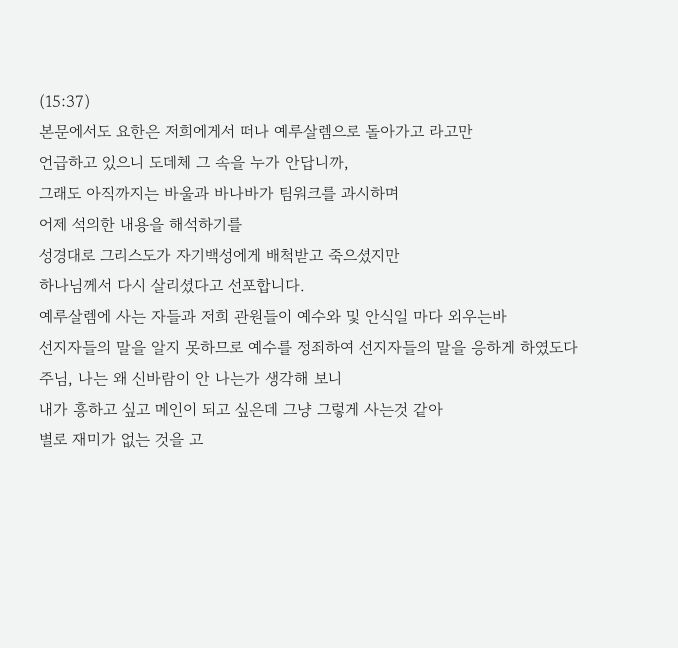(15:37)
본문에서도 요한은 저희에게서 떠나 예루살렘으로 돌아가고 라고만
언급하고 있으니 도데체 그 속을 누가 안답니까,
그래도 아직까지는 바울과 바나바가 팀워크를 과시하며
어제 석의한 내용을 해석하기를
성경대로 그리스도가 자기백성에게 배척받고 죽으셨지만
하나님께서 다시 살리셨다고 선포합니다.
예루살렘에 사는 자들과 저희 관원들이 예수와 및 안식일 마다 외우는바
선지자들의 말을 알지 못하므로 예수를 정죄하여 선지자들의 말을 응하게 하였도다
주님, 나는 왜 신바람이 안 나는가 생각해 보니
내가 흥하고 싶고 메인이 되고 싶은데 그냥 그렇게 사는것 같아
별로 재미가 없는 것을 고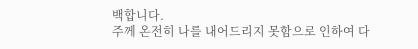백합니다.
주께 온전히 나를 내어드리지 못함으로 인하여 다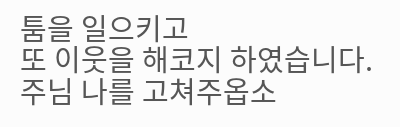툼을 일으키고
또 이웃을 해코지 하였습니다.
주님 나를 고쳐주옵소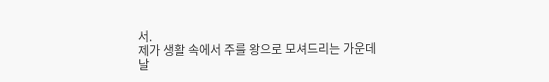서.
제가 생활 속에서 주를 왕으로 모셔드리는 가운데
날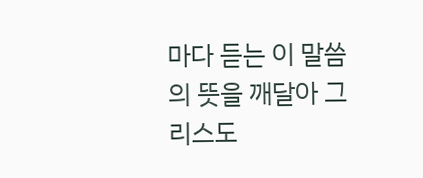마다 듣는 이 말씀의 뜻을 깨달아 그리스도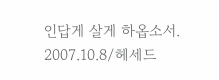인답게 살게 하옵소서.
2007.10.8/헤세드